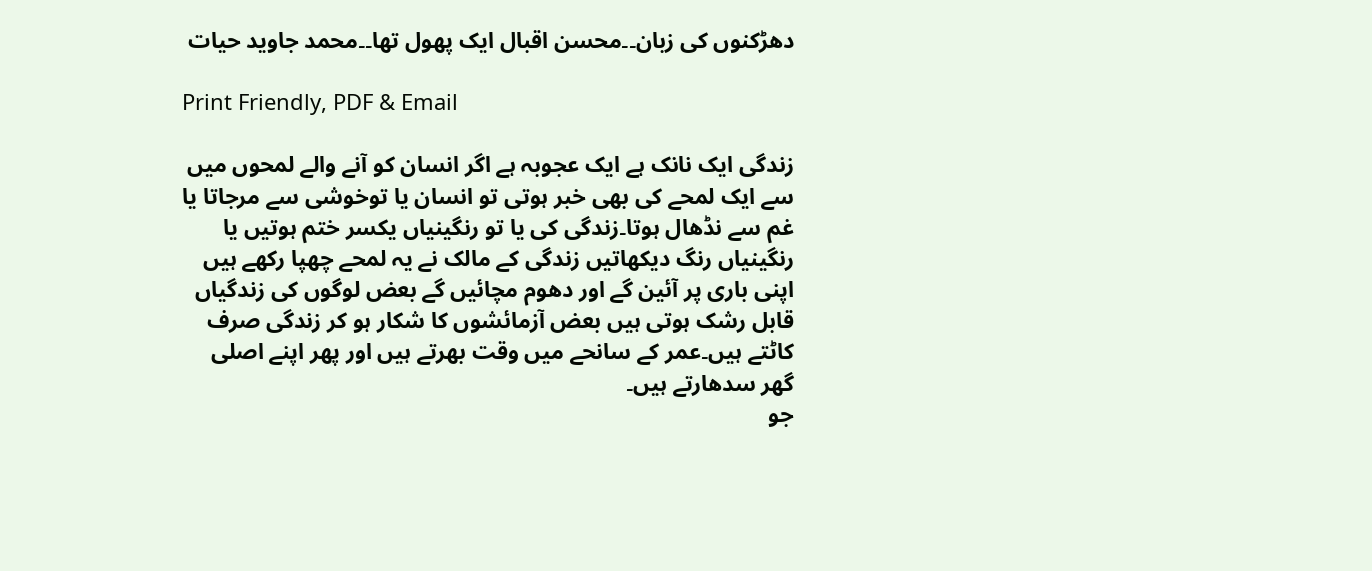دھڑکنوں کی زبان۔۔محسن اقبال ایک پھول تھا۔۔محمد جاوید حیات

Print Friendly, PDF & Email

زندگی ایک نانک ہے ایک عجوبہ ہے اگر انسان کو آنے والے لمحوں میں سے ایک لمحے کی بھی خبر ہوتی تو انسان یا توخوشی سے مرجاتا یا غم سے نڈھال ہوتا۔زندگی کی یا تو رنگینیاں یکسر ختم ہوتیں یا رنگینیاں رنگ دیکھاتیں زندگی کے مالک نے یہ لمحے چھپا رکھے ہیں اپنی باری پر آئین گے اور دھوم مچائیں گے بعض لوگوں کی زندگیاں قابل رشک ہوتی ہیں بعض آزمائشوں کا شکار ہو کر زندگی صرف کاٹتے ہیں۔عمر کے سانحے میں وقت بھرتے ہیں اور پھر اپنے اصلی گھر سدھارتے ہیں۔
جو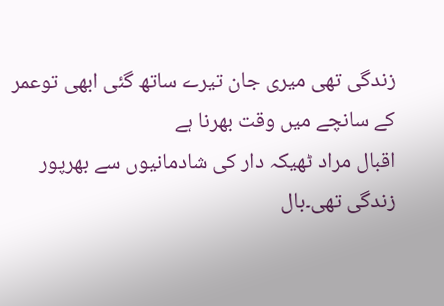زندگی تھی میری جان تیرے ساتھ گئی ابھی توعمر کے سانچے میں وقت بھرنا ہے
اقبال مراد ٹھیکہ دار کی شادمانیوں سے بھرپور زندگی تھی۔بال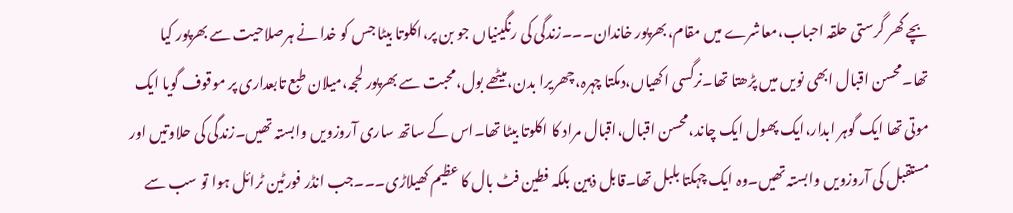بچے گھر گرستی حلقہ احباب،معاشرے میں مقام،بھرپور خاندان۔۔۔زندگی کی رنگینیاں جو بن پر،اکلوتا بیٹا جس کو خدا نے ہرصلاحیت سے بھرپور کیا تھا۔محسن اقبال ابھی نویں میں پڑھتا تھا۔نرگسی اکھیاں،دمکتا چہرہ،چھریرا بدن،میٹھے بول،محبت سے بھرپور لحجہ،میلان طبع تابعداری پر موقوف گویا ایک موتی تھا ایک گوہر ابدار،ایک پھول ایک چاند،محسن اقبال،اقبال مراد کا اکلوتا بیٹا تھا۔اس کے ساتھ ساری آروزویں وابستہ تھیں۔زندگی کی حلاوتیں اور مستقبل کی آروزویں وابستہ تھیں۔وہ ایک چہکتا بلبل تھا۔قابل ذہین بلکہ فطین فٹ بال کا عظیم کھیلاڑی۔۔۔جب انڈر فورٹین ٹرائل ہوا تو سب سے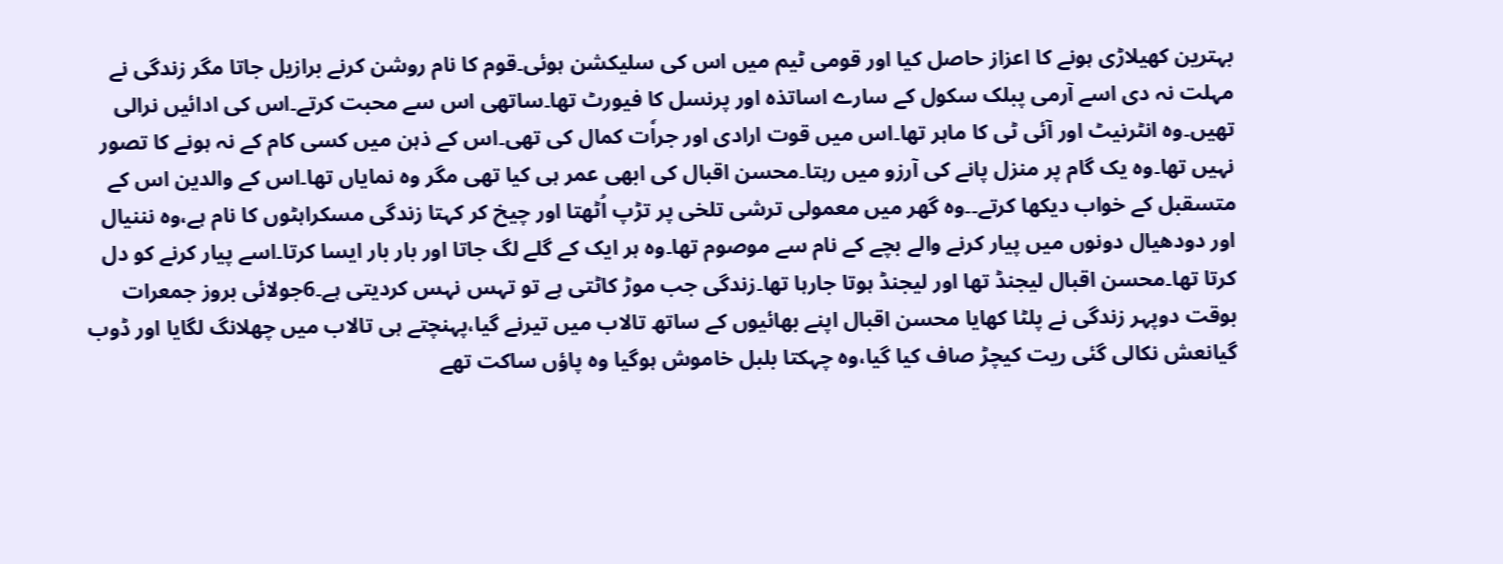بہترین کھیلاڑی ہونے کا اعزاز حاصل کیا اور قومی ٹیم میں اس کی سلیکشن ہوئی۔قوم کا نام روشن کرنے برازیل جاتا مگر زندگی نے مہلت نہ دی اسے آرمی پبلک سکول کے سارے اساتذہ اور پرنسل کا فیورٹ تھا۔ساتھی اس سے محبت کرتے۔اس کی ادائیں نرالی تھیں۔وہ انٹرنیٹ اور آئی ٹی کا ماہر تھا۔اس میں قوت ارادی اور جراٗت کمال کی تھی۔اس کے ذہن میں کسی کام کے نہ ہونے کا تصور نہیں تھا۔وہ یک گام پر منزل پانے کی آرزو میں رہتا۔محسن اقبال کی ابھی عمر ہی کیا تھی مگر وہ نمایاں تھا۔اس کے والدین اس کے متسقبل کے خواب دیکھا کرتے۔۔وہ گھر میں معمولی ترشی تلخی پر تڑپ اُٹھتا اور چیخ کر کہتا زندگی مسکراہٹوں کا نام ہے،وہ نننیال اور دودھیال دونوں میں پیار کرنے والے بچے کے نام سے موصوم تھا۔وہ ہر ایک کے گلے لگ جاتا اور بار بار ایسا کرتا۔اسے پیار کرنے کو دل کرتا تھا۔محسن اقبال لیجنڈ تھا اور لیجنڈ ہوتا جارہا تھا۔زندگی جب موڑ کاٹتی ہے تو تہس نہس کردیتی ہے۔6جولائی بروز جمعرات بوقت دوپہر زندگی نے پلٹا کھایا محسن اقبال اپنے بھائیوں کے ساتھ تالاب میں تیرنے گیا،پہنچتے ہی تالاب میں چھلانگ لگایا اور ڈوب گیانعش نکالی گئی ریت کیچڑ صاف کیا گیا،وہ چہکتا بلبل خاموش ہوگیا وہ پاؤں ساکت تھے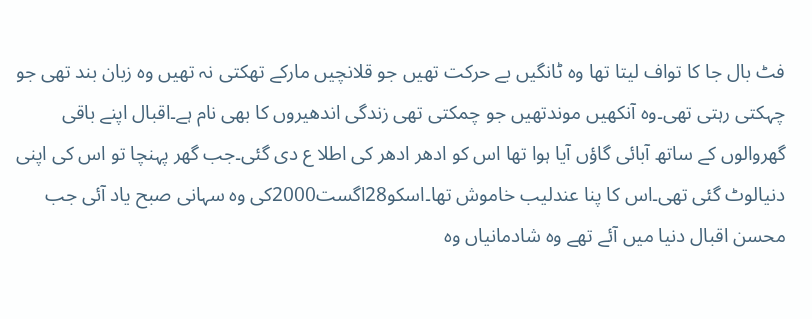فٹ بال جا کا تواف لیتا تھا وہ ٹانگیں بے حرکت تھیں جو قلانچیں مارکے تھکتی نہ تھیں وہ زبان بند تھی جو چہکتی رہتی تھی۔وہ آنکھیں موندتھیں جو چمکتی تھی زندگی اندھیروں کا بھی نام ہے۔اقبال اپنے باقی گھروالوں کے ساتھ آبائی گاؤں آیا ہوا تھا اس کو ادھر ادھر کی اطلا ع دی گئی۔جب گھر پہنچا تو اس کی اپنی دنیالوٹ گئی تھی۔اس کا پنا عندلیب خاموش تھا۔اسکو28اگست2000کی وہ سہانی صبح یاد آئی جب محسن اقبال دنیا میں آئے تھے وہ شادمانیاں وہ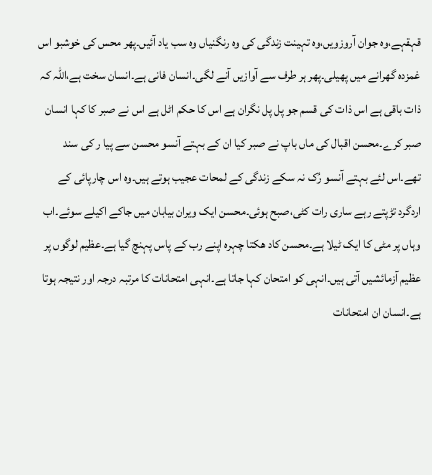قہقہے،وہ جوان آروزویں،وہ تہینت زندگی کی وہ رنگنیاں وہ سب یاد آئیں۔پھر محس کی خوشبو اس غمزدہ گھرانے میں پھیلی۔پھر ہر طرف سے آوازیں آنے لگی۔انسان فانی ہے۔انسان سخت ہے،اللہ کہ ذات باقی ہے اس ذات کی قسم جو پل پل نگران ہے اس کا حکم اٹل ہے اس نے صبر کا کہا انسان صبر کرے۔محسن اقبال کی ماں باپ نے صبر کیا ان کے بہتے آنسو محسن سے پیا ر کی سند تھے۔اس لئے بہتے آنسو رُک نہ سکے زندگی کے لمحات عجیب ہوتے ہیں۔وہ اس چارپائی کے اردگرد تڑپتے رہے ساری رات کٹی،صبح ہوئی۔محسن ایک ویران بیابان میں جاکے اکیلے سوئے۔اب وہاں پر مٹی کا ایک ٹیلا ہے۔محسن کاد ھکتا چہرہ اپنے رب کے پاس پہنچ گیا ہے۔عظیم لوگوں پر عظیم آزمائشیں آتی ہیں۔انہی کو امتحان کہا جاتا ہے۔انہی امتحانات کا مرتبہ درجہ اور نتیجہ ہوتا ہے۔انسان ان امتحانات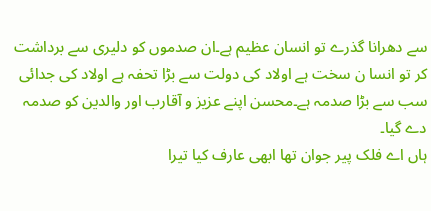سے دھرانا گذرے تو انسان عظیم ہے۔ان صدموں کو دلیری سے برداشت کر تو انسا ن سخت ہے اولاد کی دولت سے بڑا تحفہ ہے اولاد کی جدائی سب سے بڑا صدمہ ہے۔محسن اپنے عزیز و آقارب اور والدین کو صدمہ دے گیا۔
ہاں اے فلک پیر جوان تھا ابھی عارف کیا تیرا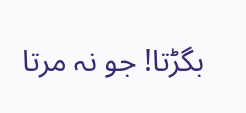بگڑتا! جو نہ مرتا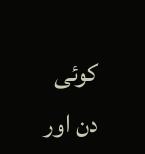کوئی دن اور